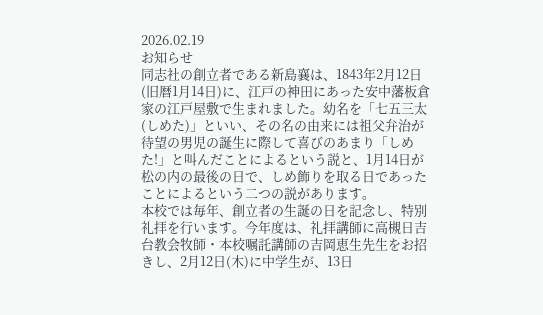2026.02.19
お知らせ
同志社の創立者である新島襄は、1843年2月12日(旧暦1月14日)に、江戸の神田にあった安中藩板倉家の江戸屋敷で生まれました。幼名を「七五三太(しめた)」といい、その名の由来には祖父弁治が待望の男児の誕生に際して喜びのあまり「しめた!」と叫んだことによるという説と、1月14日が松の内の最後の日で、しめ飾りを取る日であったことによるという二つの説があります。
本校では毎年、創立者の生誕の日を記念し、特別礼拝を行います。今年度は、礼拝講師に高槻日吉台教会牧師・本校嘱託講師の吉岡恵生先生をお招きし、2月12日(木)に中学生が、13日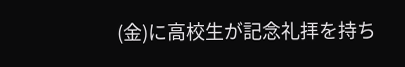(金)に高校生が記念礼拝を持ち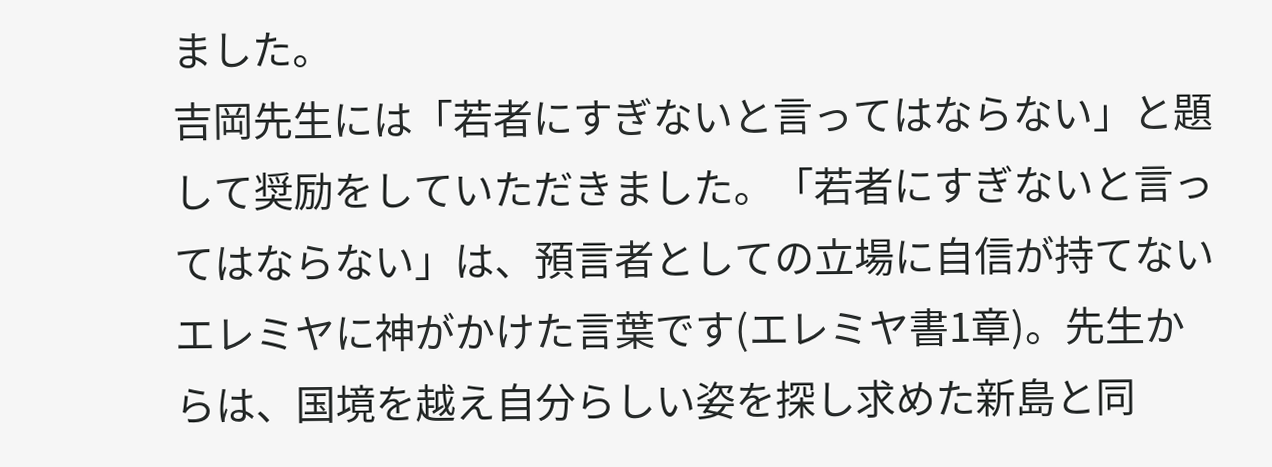ました。
吉岡先生には「若者にすぎないと言ってはならない」と題して奨励をしていただきました。「若者にすぎないと言ってはならない」は、預言者としての立場に自信が持てないエレミヤに神がかけた言葉です(エレミヤ書1章)。先生からは、国境を越え自分らしい姿を探し求めた新島と同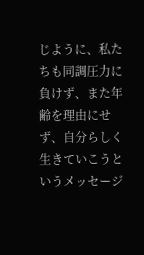じように、私たちも同調圧力に負けず、また年齢を理由にせず、自分らしく生きていこうというメッセージ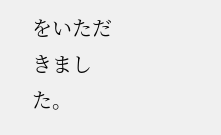をいただきました。